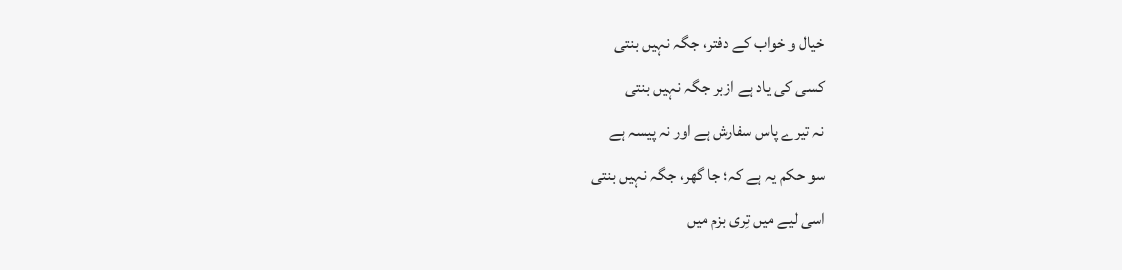خیال و خواب کے دفتر، جگہ نہیں بنتی
کسی کی یاد ہے ازبر جگہ نہیں بنتی
نہ تیرے پاس سفارش ہے اور نہ پیسہ ہے
سو حکم یہ ہے کہ؛ جا گھر، جگہ نہیں بنتی
اسی لیے میں تِری بزم میں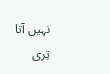نہیں آتا
تِری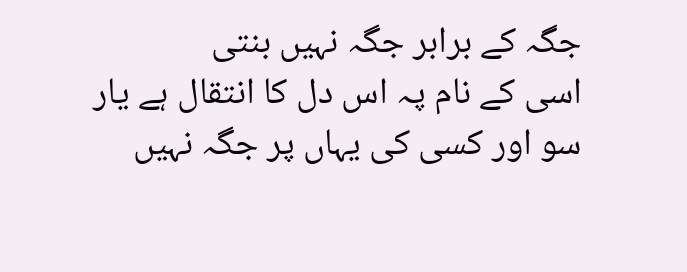جگہ کے برابر جگہ نہیں بنتی
اسی کے نام پہ اس دل کا انتقال ہے یار
سو اور کسی کی یہاں پر جگہ نہیں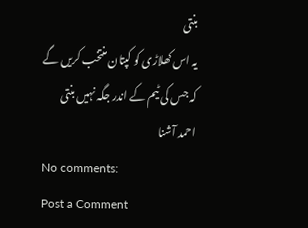بنتی
یہ اس کھلاڑی کو کپتان منتخب کریں گے
کہ جس کی ٹیم کے اندر جگہ نہیں بنتی
احمد آشنا
No comments:
Post a Comment